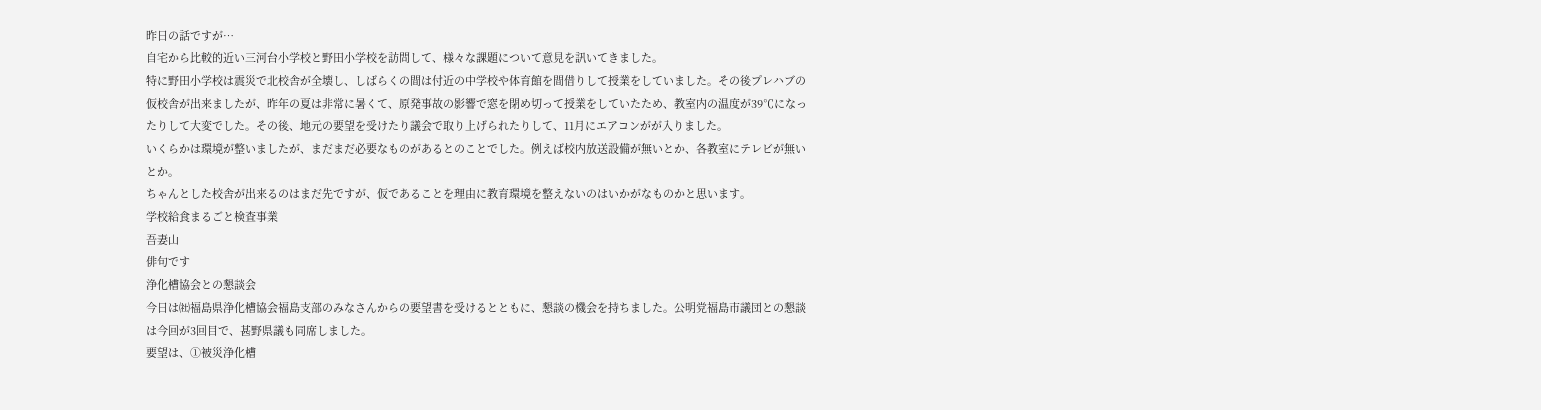昨日の話ですが…
自宅から比較的近い三河台小学校と野田小学校を訪問して、様々な課題について意見を訊いてきました。
特に野田小学校は震災で北校舎が全壊し、しばらくの間は付近の中学校や体育館を間借りして授業をしていました。その後プレハブの仮校舎が出来ましたが、昨年の夏は非常に暑くて、原発事故の影響で窓を閉め切って授業をしていたため、教室内の温度が39℃になったりして大変でした。その後、地元の要望を受けたり議会で取り上げられたりして、11月にエアコンがが入りました。
いくらかは環境が整いましたが、まだまだ必要なものがあるとのことでした。例えば校内放送設備が無いとか、各教室にテレビが無いとか。
ちゃんとした校舎が出来るのはまだ先ですが、仮であることを理由に教育環境を整えないのはいかがなものかと思います。
学校給食まるごと検査事業
吾妻山
俳句です
浄化槽協会との懇談会
今日は㈳福島県浄化槽協会福島支部のみなさんからの要望書を受けるとともに、懇談の機会を持ちました。公明党福島市議団との懇談は今回が3回目で、甚野県議も同席しました。
要望は、①被災浄化槽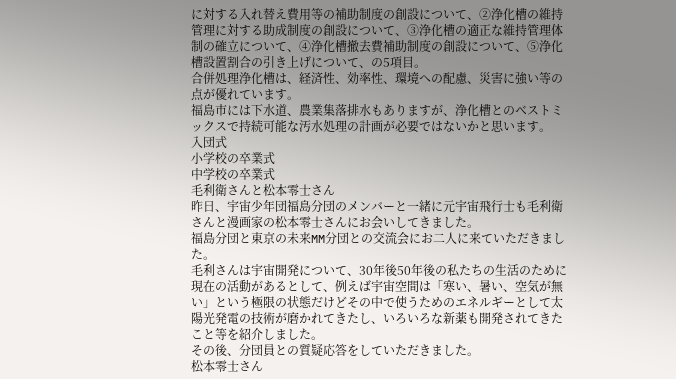に対する入れ替え費用等の補助制度の創設について、②浄化槽の維持管理に対する助成制度の創設について、③浄化槽の適正な維持管理体制の確立について、④浄化槽撤去費補助制度の創設について、⑤浄化槽設置割合の引き上げについて、の5項目。
合併処理浄化槽は、経済性、効率性、環境への配慮、災害に強い等の点が優れています。
福島市には下水道、農業集落排水もありますが、浄化槽とのベストミックスで持続可能な汚水処理の計画が必要ではないかと思います。
入団式
小学校の卒業式
中学校の卒業式
毛利衛さんと松本零士さん
昨日、宇宙少年団福島分団のメンバーと一緒に元宇宙飛行士も毛利衛さんと漫画家の松本零士さんにお会いしてきました。
福島分団と東京の未来MM分団との交流会にお二人に来ていただきました。
毛利さんは宇宙開発について、30年後50年後の私たちの生活のために現在の活動があるとして、例えば宇宙空間は「寒い、暑い、空気が無い」という極限の状態だけどその中で使うためのエネルギーとして太陽光発電の技術が磨かれてきたし、いろいろな新薬も開発されてきたこと等を紹介しました。
その後、分団員との質疑応答をしていただきました。
松本零士さん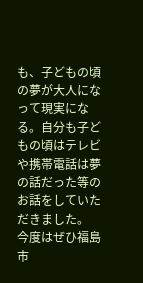も、子どもの頃の夢が大人になって現実になる。自分も子どもの頃はテレビや携帯電話は夢の話だった等のお話をしていただきました。
今度はぜひ福島市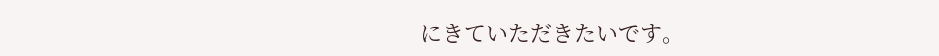にきていただきたいです。